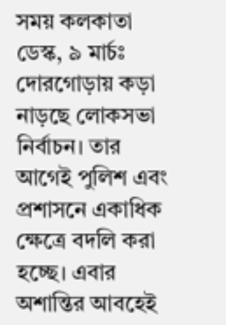সময় কলকাতা ডেস্ক, ৯ মার্চঃ দোরগোড়ায় কড়া নাড়ছে লোকসভা নির্বাচন। তার আগেই পুলিশ এবং প্রশাসনে একাধিক ক্ষেত্রে বদলি করা হচ্ছে। এবার অশান্তির আবহেই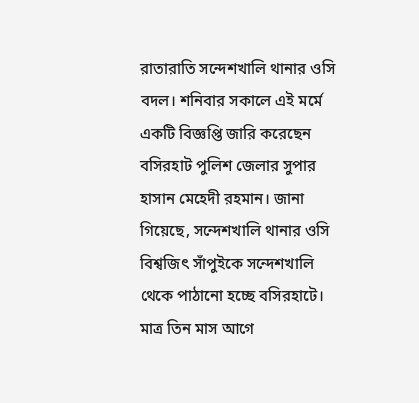রাতারাতি সন্দেশখালি থানার ওসি বদল। শনিবার সকালে এই মর্মে একটি বিজ্ঞপ্তি জারি করেছেন বসিরহাট পুলিশ জেলার সুপার হাসান মেহেদী রহমান। জানা গিয়েছে, সন্দেশখালি থানার ওসি বিশ্বজিৎ সাঁপুইকে সন্দেশখালি থেকে পাঠানো হচ্ছে বসিরহাটে। মাত্র তিন মাস আগে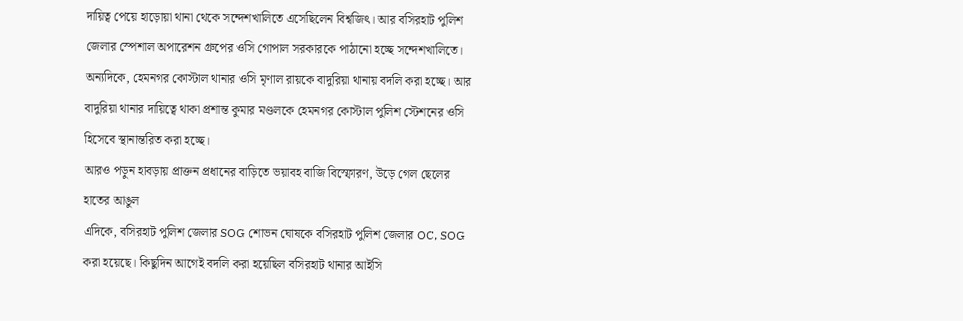দায়িত্ব পেয়ে হাড়োয়া থানা থেকে সন্দেশখালিতে এসেছিলেন বিশ্বজিৎ। আর বসিরহাট পুলিশ জেলার স্পেশাল অপারেশন গ্রুপের ওসি গোপাল সরকারকে পাঠানো হচ্ছে সন্দেশখালিতে। অন্যদিকে, হেমনগর কোস্টাল থানার ওসি মৃণাল রায়কে বাদুরিয়া থানায় বদলি করা হচ্ছে। আর বাদুরিয়া থানার দায়িত্বে থাকা প্রশান্ত কুমার মণ্ডলকে হেমনগর কোস্টাল পুলিশ স্টেশনের ওসি হিসেবে স্থানান্তরিত করা হচ্ছে।
আরও পড়ুন হাবড়ায় প্রাক্তন প্রধানের বাড়িতে ভয়াবহ বাজি বিস্ফোরণ, উড়ে গেল ছেলের হাতের আঙুল
এদিকে, বসিরহাট পুলিশ জেলার SOG শোভন ঘোষকে বসিরহাট পুলিশ জেলার OC, SOG করা হয়েছে। কিছুদিন আগেই বদলি করা হয়েছিল বসিরহাট থানার আইসি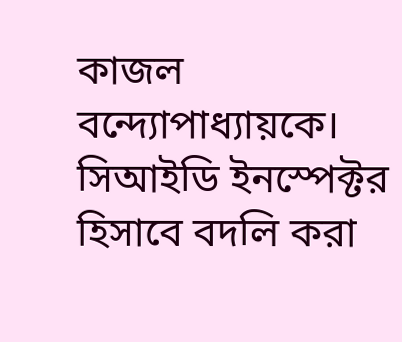কাজল বন্দ্যোপাধ্যায়কে। সিআইডি ইনস্পেক্টর হিসাবে বদলি করা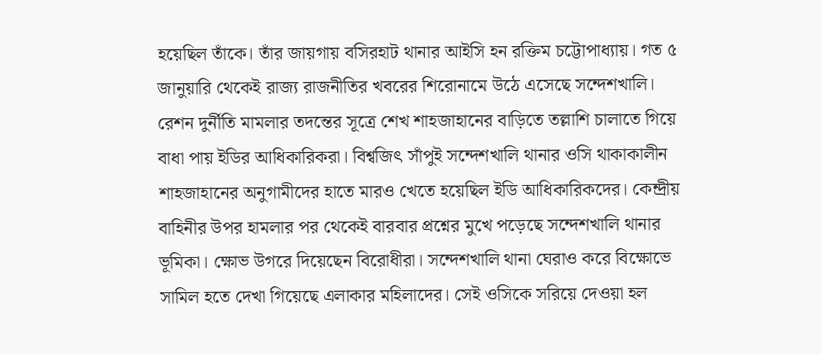হয়েছিল তাঁকে। তাঁর জায়গায় বসিরহাট থানার আইসি হন রক্তিম চট্টোপাধ্যায়। গত ৫ জানুয়ারি থেকেই রাজ্য রাজনীতির খবরের শিরোনামে উঠে এসেছে সন্দেশখালি। রেশন দুর্নীতি মামলার তদন্তের সূত্রে শেখ শাহজাহানের বাড়িতে তল্লাশি চালাতে গিয়ে বাধা পায় ইডির আধিকারিকরা। বিশ্বজিৎ সাঁপুই সন্দেশখালি থানার ওসি থাকাকালীন শাহজাহানের অনুগামীদের হাতে মারও খেতে হয়েছিল ইডি আধিকারিকদের। কেন্দ্রীয় বাহিনীর উপর হামলার পর থেকেই বারবার প্রশ্নের মুখে পড়েছে সন্দেশখালি থানার ভূমিকা। ক্ষোভ উগরে দিয়েছেন বিরোধীরা। সন্দেশখালি থানা ঘেরাও করে বিক্ষোভে সামিল হতে দেখা গিয়েছে এলাকার মহিলাদের। সেই ওসিকে সরিয়ে দেওয়া হল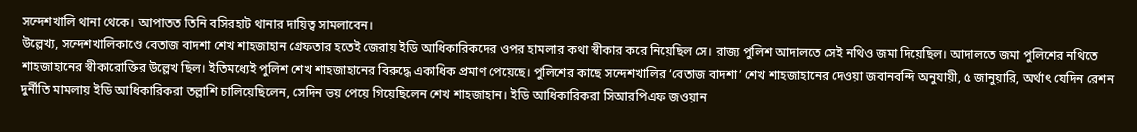সন্দেশখালি থানা থেকে। আপাতত তিনি বসিরহাট থানার দায়িত্ব সামলাবেন।
উল্লেখ্য, সন্দেশখালিকাণ্ডে বেতাজ বাদশা শেখ শাহজাহান গ্রেফতার হতেই জেরায় ইডি আধিকারিকদের ওপর হামলার কথা স্বীকার করে নিয়েছিল সে। রাজ্য পুলিশ আদালতে সেই নথিও জমা দিয়েছিল। আদালতে জমা পুলিশের নথিতে শাহজাহানের স্বীকারোক্তির উল্লেখ ছিল। ইতিমধ্যেই পুলিশ শেখ শাহজাহানের বিরুদ্ধে একাধিক প্রমাণ পেয়েছে। পুলিশের কাছে সন্দেশখালির ‘বেতাজ বাদশা’ শেখ শাহজাহানের দেওয়া জবানবন্দি অনুযায়ী, ৫ জানুয়ারি, অর্থাৎ যেদিন রেশন দুর্নীতি মামলায় ইডি আধিকারিকরা তল্লাশি চালিয়েছিলেন, সেদিন ভয় পেয়ে গিয়েছিলেন শেখ শাহজাহান। ইডি আধিকারিকরা সিআরপিএফ জওয়ান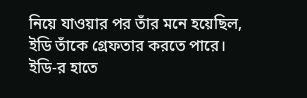নিয়ে যাওয়ার পর তাঁর মনে হয়েছিল, ইডি তাঁকে গ্রেফতার করতে পারে। ইডি-র হাতে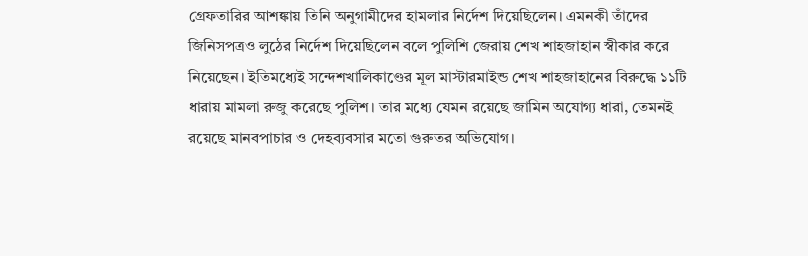গ্রেফতারির আশঙ্কায় তিনি অনুগামীদের হামলার নির্দেশ দিয়েছিলেন। এমনকী তাঁদের জিনিসপত্রও লুঠের নির্দেশ দিয়েছিলেন বলে পুলিশি জেরায় শেখ শাহজাহান স্বীকার করে নিয়েছেন। ইতিমধ্যেই সন্দেশখালিকাণ্ডের মূল মাস্টারমাইন্ড শেখ শাহজাহানের বিরুদ্ধে ১১টি ধারায় মামলা রুজু করেছে পুলিশ। তার মধ্যে যেমন রয়েছে জামিন অযোগ্য ধারা, তেমনই রয়েছে মানবপাচার ও দেহব্যবসার মতো গুরুতর অভিযোগ।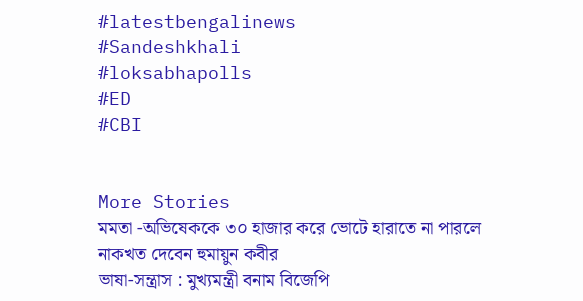#latestbengalinews
#Sandeshkhali
#loksabhapolls
#ED
#CBI


More Stories
মমতা -অভিষেককে ৩০ হাজার করে ভোটে হারাতে না পারলে নাকখত দেবেন হুমায়ুন কবীর
ভাষা-সন্ত্রাস : মুখ্যমন্ত্রী বনাম বিজেপি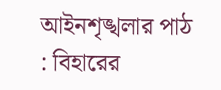আইনশৃঙ্খলার পাঠ : বিহারের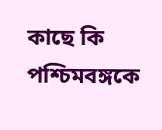কাছে কি পশ্চিমবঙ্গকে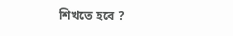শিখতে হবে ?